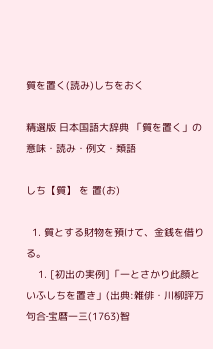質を置く(読み)しちをおく

精選版 日本国語大辞典 「質を置く」の意味・読み・例文・類語

しち【質】 を 置(お)

  1. 質とする財物を預けて、金銭を借りる。
    1. [初出の実例]「一とさかり此顔といふしちを置き」(出典:雑俳・川柳評万句合‐宝暦一三(1763)智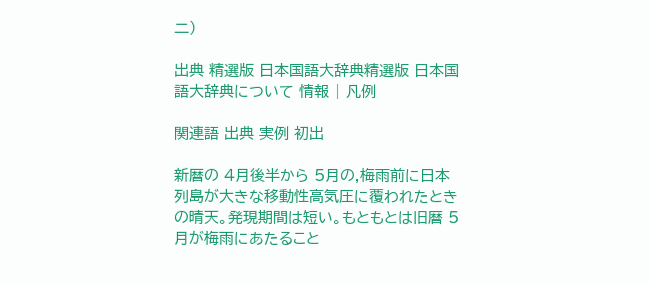二)

出典 精選版 日本国語大辞典精選版 日本国語大辞典について 情報 | 凡例

関連語 出典 実例 初出

新暦の 4月後半から 5月の,梅雨前に日本列島が大きな移動性高気圧に覆われたときの晴天。発現期間は短い。もともとは旧暦 5月が梅雨にあたること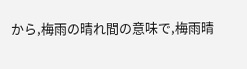から,梅雨の晴れ間の意味で,梅雨晴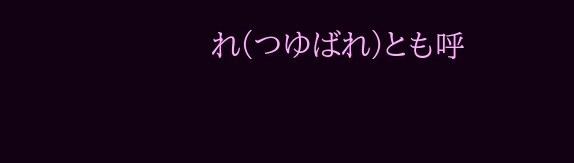れ(つゆばれ)とも呼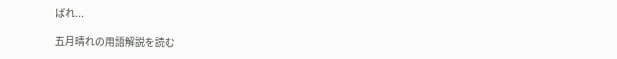ばれ...

五月晴れの用語解説を読む